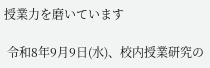授業力を磨いています

 令和8年9月9日(水)、校内授業研究の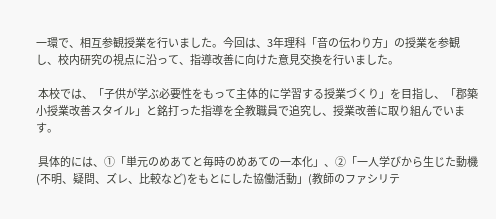一環で、相互参観授業を行いました。今回は、3年理科「音の伝わり方」の授業を参観し、校内研究の視点に沿って、指導改善に向けた意見交換を行いました。

 本校では、「子供が学ぶ必要性をもって主体的に学習する授業づくり」を目指し、「郡築小授業改善スタイル」と銘打った指導を全教職員で追究し、授業改善に取り組んでいます。

 具体的には、①「単元のめあてと毎時のめあての一本化」、②「一人学びから生じた動機(不明、疑問、ズレ、比較など)をもとにした協働活動」(教師のファシリテ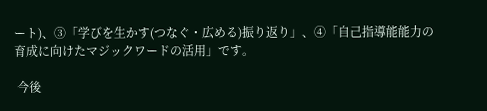ート)、③「学びを生かす(つなぐ・広める)振り返り」、④「自己指導能能力の育成に向けたマジックワードの活用」です。

 今後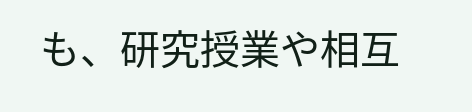も、研究授業や相互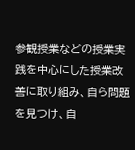参観授業などの授業実践を中心にした授業改善に取り組み、自ら問題を見つけ、自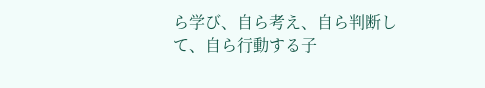ら学び、自ら考え、自ら判断して、自ら行動する子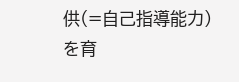供(=自己指導能力)を育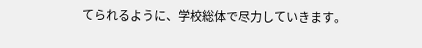てられるように、学校総体で尽力していきます。